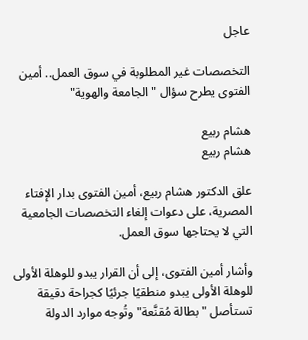عاجل

التخصصات غير المطلوبة في سوق العمل.. أمين الفتوى يطرح سؤال "الجامعة والهوية"

هشام ربيع
هشام ربيع

علق الدكتور هشام ربيع، أمين الفتوى بدار الإفتاء المصرية، على دعوات إلغاء التخصصات الجامعية التي لا يحتاجها سوق العمل.

وأشار أمين الفتوى، إلى أن القرار يبدو للوهلة الأولى للوهلة الأولى يبدو منطقيًا جرئيًا كجراحة دقيقة تستأصل "بطالة مُقنَّعة" وتُوجه موارد الدولة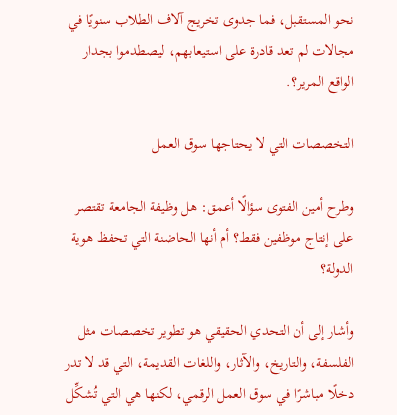نحو المستقبل، فما جدوى تخريج آلاف الطلاب سنويًا في مجالات لم تعد قادرة على استيعابهم، ليصطدموا بجدار الواقع المرير؟.

التخصصات التي لا يحتاجها سوق العمل

وطرح أمين الفتوى سؤالًا أعمق: هل وظيفة الجامعة تقتصر على إنتاج موظفين فقط؟ أم أنها الحاضنة التي تحفظ هوية الدولة؟

وأشار إلى أن التحدي الحقيقي هو تطوير تخصصات مثل الفلسفة، والتاريخ، والآثار، واللغات القديمة، التي قد لا تدر دخلًا مباشرًا في سوق العمل الرقمي، لكنها هي التي تُشكِّل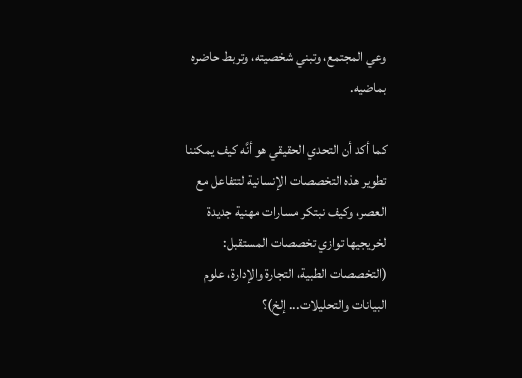وعي المجتمع، وتبني شخصيته، وتربط حاضره بماضيه.

كما أكد أن التحدي الحقيقي هو أنَّه كيف يمكننا تطوير هذه التخصصات الإنسانية لتتفاعل مع العصر، وكيف نبتكر مسارات مهنية جديدة لخريجيها توازي تخصصات المستقبل: (التخصصات الطبية، التجارة والإدارة، علوم البيانات والتحليلات... إلخ)؟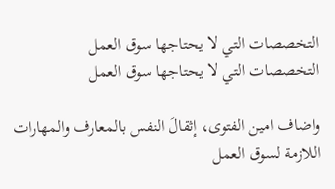التخصصات التي لا يحتاجها سوق العمل
التخصصات التي لا يحتاجها سوق العمل

واضاف امين الفتوى، إثقالَ النفس بالمعارف والمهارات اللازمة لسوق العمل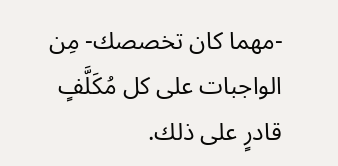-مهما كان تخصصك- مِن الواجبات على كل مُكَلَّفٍ قادرٍ على ذلك.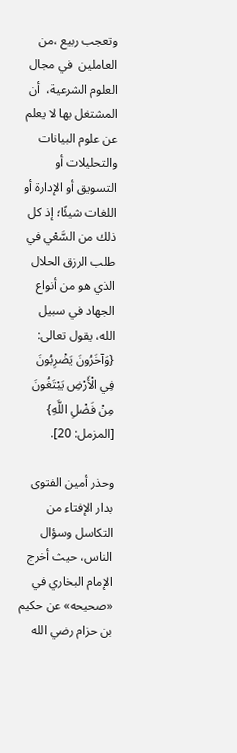وتعجب ربيع ،من العاملين  في مجال العلوم الشرعية،  أن المشتغل بها لا يعلم عن علوم البيانات والتحليلات أو التسويق أو الإدارة أو اللغات شيئًا؛ إذ كل ذلك من السَّعْي في طلب الرزق الحلال الذي هو من أنواع الجهاد في سبيل الله، يقول تعالى: {وَآخَرُونَ يَضْرِبُونَ فِي الْأَرْضِ يَبْتَغُونَ مِنْ فَضْلِ اللَّهِ} [المزمل: 20].

وحذر أمين الفتوى بدار الإفتاء من التكاسل وسؤال الناس، حيث أخرج الإمام البخاري في «صحيحه» عن حكيم بن حزام رضي الله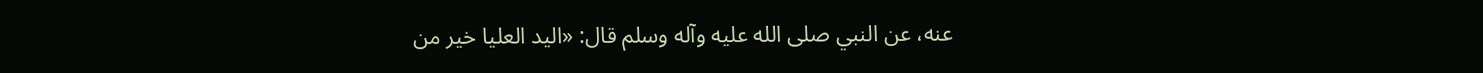عنه، عن النبي صلى الله عليه وآله وسلم قال: «اليد العليا خير من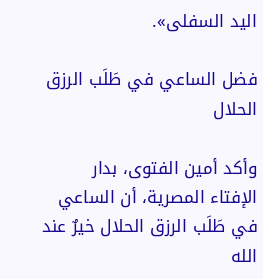اليد السفلى».

فضل الساعي في طَلَب الرزق الحلال

وأكد أمين الفتوى، بدار الإفتاء المصرية، أن الساعي في طَلَب الرزق الحلال خيرٌ عند الله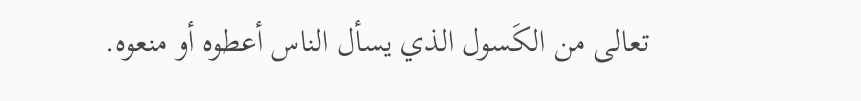تعالى من الكَسول الذي يسأل الناس أعطوه أو منعوه.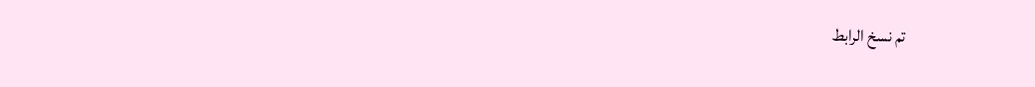تم نسخ الرابط